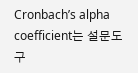Cronbach’s alpha coefficient는 설문도구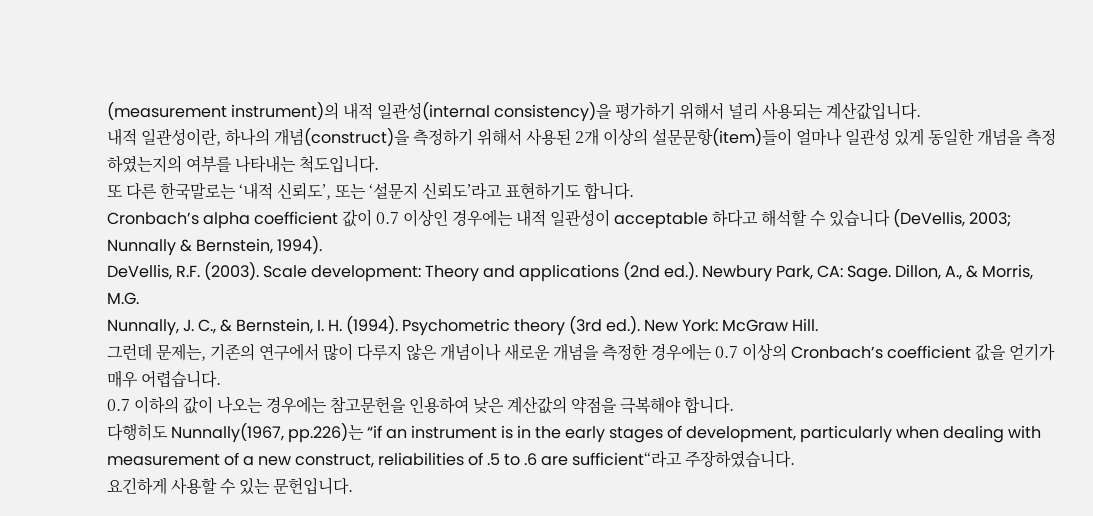(measurement instrument)의 내적 일관성(internal consistency)을 평가하기 위해서 널리 사용되는 계산값입니다.
내적 일관성이란, 하나의 개념(construct)을 측정하기 위해서 사용된 2개 이상의 설문문항(item)들이 얼마나 일관성 있게 동일한 개념을 측정하였는지의 여부를 나타내는 척도입니다.
또 다른 한국말로는 ‘내적 신뢰도’, 또는 ‘설문지 신뢰도’라고 표현하기도 합니다.
Cronbach’s alpha coefficient 값이 0.7 이상인 경우에는 내적 일관성이 acceptable 하다고 해석할 수 있습니다 (DeVellis, 2003; Nunnally & Bernstein, 1994).
DeVellis, R.F. (2003). Scale development: Theory and applications (2nd ed.). Newbury Park, CA: Sage. Dillon, A., & Morris, M.G.
Nunnally, J. C., & Bernstein, I. H. (1994). Psychometric theory (3rd ed.). New York: McGraw Hill.
그런데 문제는, 기존의 연구에서 많이 다루지 않은 개념이나 새로운 개념을 측정한 경우에는 0.7 이상의 Cronbach’s coefficient 값을 얻기가 매우 어렵습니다.
0.7 이하의 값이 나오는 경우에는 참고문헌을 인용하여 낮은 계산값의 약점을 극복해야 합니다.
다행히도 Nunnally(1967, pp.226)는 “if an instrument is in the early stages of development, particularly when dealing with measurement of a new construct, reliabilities of .5 to .6 are sufficient“라고 주장하였습니다.
요긴하게 사용할 수 있는 문헌입니다.